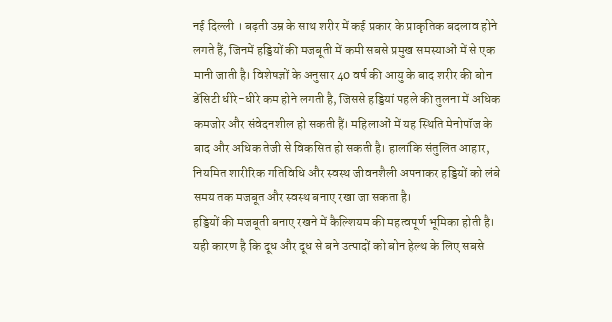नई दिल्ली । बढ़ती उम्र के साथ शरीर में कई प्रकार के प्राकृतिक बदलाव होने लगते हैं, जिनमें हड्डियों की मजबूती में कमी सबसे प्रमुख समस्याओं में से एक मानी जाती है। विशेषज्ञों के अनुसार 40 वर्ष की आयु के बाद शरीर की बोन डेंसिटी धीरे-धीरे कम होने लगती है, जिससे हड्डियां पहले की तुलना में अधिक कमजोर और संवेदनशील हो सकती हैं। महिलाओं में यह स्थिति मेनोपॉज के बाद और अधिक तेजी से विकसित हो सकती है। हालांकि संतुलित आहार, नियमित शारीरिक गतिविधि और स्वस्थ जीवनशैली अपनाकर हड्डियों को लंबे समय तक मजबूत और स्वस्थ बनाए रखा जा सकता है।
हड्डियों की मजबूती बनाए रखने में कैल्शियम की महत्वपूर्ण भूमिका होती है। यही कारण है कि दूध और दूध से बने उत्पादों को बोन हेल्थ के लिए सबसे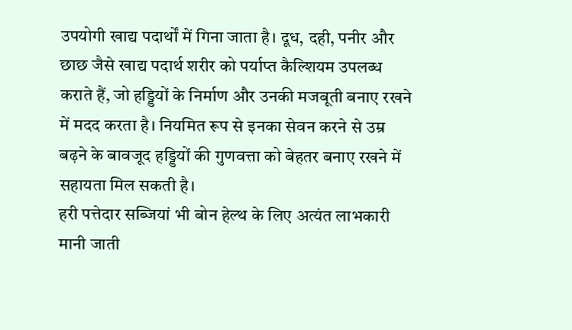उपयोगी खाद्य पदार्थों में गिना जाता है। दूध, दही, पनीर और छाछ जैसे खाद्य पदार्थ शरीर को पर्याप्त कैल्शियम उपलब्ध कराते हैं, जो हड्डियों के निर्माण और उनकी मजबूती बनाए रखने में मदद करता है। नियमित रूप से इनका सेवन करने से उम्र बढ़ने के बावजूद हड्डियों की गुणवत्ता को बेहतर बनाए रखने में सहायता मिल सकती है।
हरी पत्तेदार सब्जियां भी बोन हेल्थ के लिए अत्यंत लाभकारी मानी जाती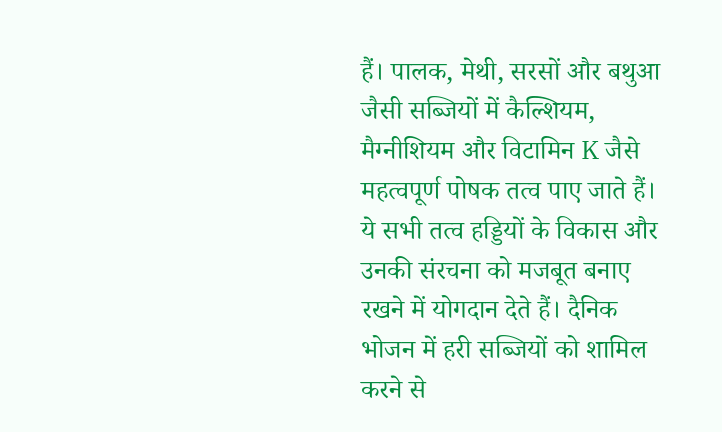हैं। पालक, मेथी, सरसों और बथुआ जैसी सब्जियों में कैल्शियम, मैग्नीशियम और विटामिन K जैसे महत्वपूर्ण पोषक तत्व पाए जाते हैं। ये सभी तत्व हड्डियों के विकास और उनकी संरचना को मजबूत बनाए रखने में योगदान देते हैं। दैनिक भोजन में हरी सब्जियों को शामिल करने से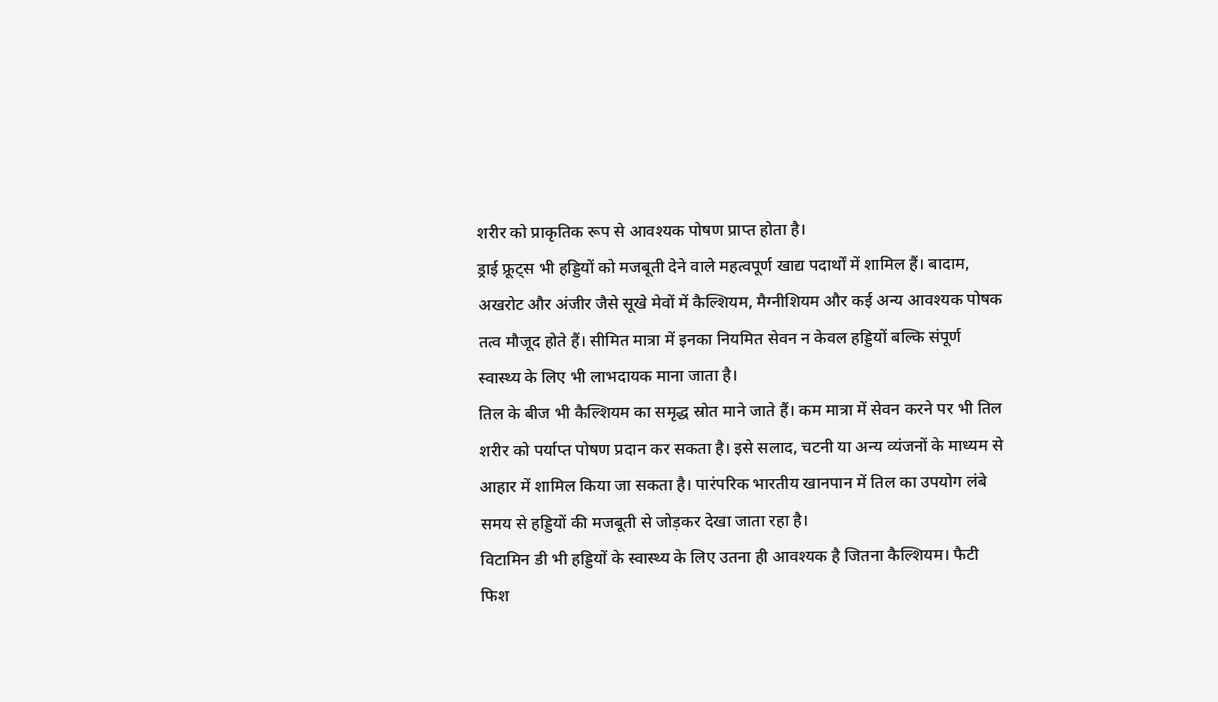शरीर को प्राकृतिक रूप से आवश्यक पोषण प्राप्त होता है।
ड्राई फ्रूट्स भी हड्डियों को मजबूती देने वाले महत्वपूर्ण खाद्य पदार्थों में शामिल हैं। बादाम, अखरोट और अंजीर जैसे सूखे मेवों में कैल्शियम, मैग्नीशियम और कई अन्य आवश्यक पोषक तत्व मौजूद होते हैं। सीमित मात्रा में इनका नियमित सेवन न केवल हड्डियों बल्कि संपूर्ण स्वास्थ्य के लिए भी लाभदायक माना जाता है।
तिल के बीज भी कैल्शियम का समृद्ध स्रोत माने जाते हैं। कम मात्रा में सेवन करने पर भी तिल शरीर को पर्याप्त पोषण प्रदान कर सकता है। इसे सलाद, चटनी या अन्य व्यंजनों के माध्यम से आहार में शामिल किया जा सकता है। पारंपरिक भारतीय खानपान में तिल का उपयोग लंबे समय से हड्डियों की मजबूती से जोड़कर देखा जाता रहा है।
विटामिन डी भी हड्डियों के स्वास्थ्य के लिए उतना ही आवश्यक है जितना कैल्शियम। फैटी फिश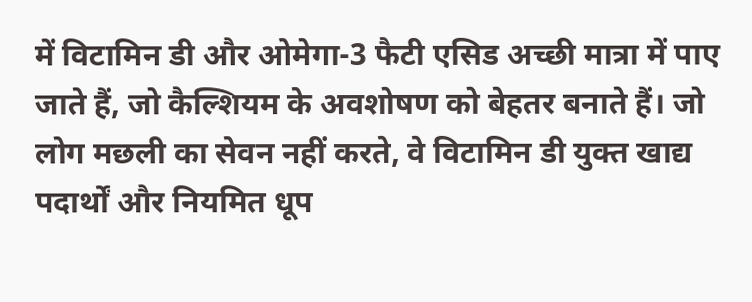में विटामिन डी और ओमेगा-3 फैटी एसिड अच्छी मात्रा में पाए जाते हैं, जो कैल्शियम के अवशोषण को बेहतर बनाते हैं। जो लोग मछली का सेवन नहीं करते, वे विटामिन डी युक्त खाद्य पदार्थों और नियमित धूप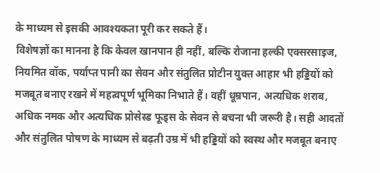के माध्यम से इसकी आवश्यकता पूरी कर सकते हैं।
विशेषज्ञों का मानना है कि केवल खानपान ही नहीं, बल्कि रोजाना हल्की एक्सरसाइज, नियमित वॉक, पर्याप्त पानी का सेवन और संतुलित प्रोटीन युक्त आहार भी हड्डियों को मजबूत बनाए रखने में महत्वपूर्ण भूमिका निभाते हैं। वहीं धूम्रपान, अत्यधिक शराब, अधिक नमक और अत्यधिक प्रोसेस्ड फूड्स के सेवन से बचना भी जरूरी है। सही आदतों और संतुलित पोषण के माध्यम से बढ़ती उम्र में भी हड्डियों को स्वस्थ और मजबूत बनाए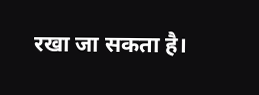रखा जा सकता है।